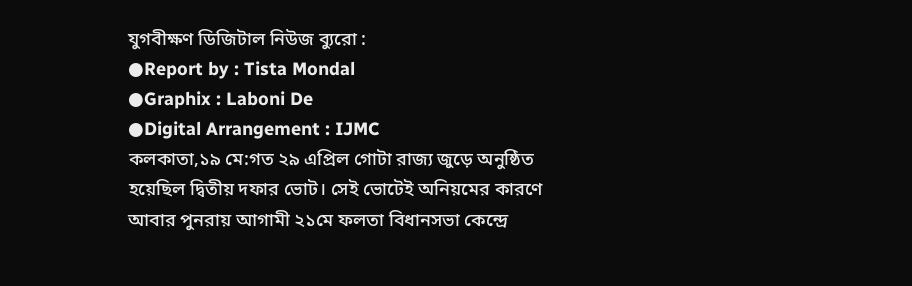যুগবীক্ষণ ডিজিটাল নিউজ ব্যুরো :
●Report by : Tista Mondal
●Graphix : Laboni De
●Digital Arrangement : IJMC
কলকাতা,১৯ মে:গত ২৯ এপ্রিল গোটা রাজ্য জুড়ে অনুষ্ঠিত হয়েছিল দ্বিতীয় দফার ভোট। সেই ভোটেই অনিয়মের কারণে আবার পুনরায় আগামী ২১মে ফলতা বিধানসভা কেন্দ্রে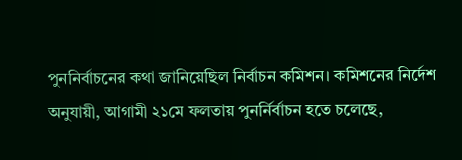পুননির্বাচনের কথা জানিয়েছিল নির্বাচন কমিশন। কমিশনের নির্দেশ অনুযায়ী, আগামী ২১মে ফলতায় পুনর্নির্বাচন হতে চলেছে,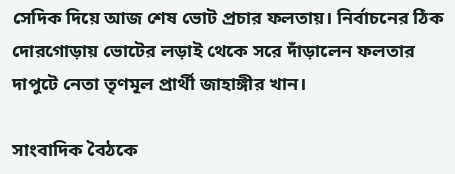সেদিক দিয়ে আজ শেষ ভোট প্রচার ফলতায়। নির্বাচনের ঠিক দোরগোড়ায় ভোটের লড়াই থেকে সরে দাঁড়ালেন ফলতার দাপুটে নেতা তৃণমূল প্রার্থী জাহাঙ্গীর খান।

সাংবাদিক বৈঠকে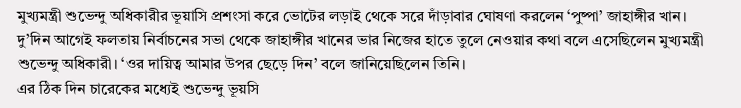মুখ্যমন্ত্রী শুভেন্দু অধিকারীর ভূয়াসি প্রশংসা করে ভোটের লড়াই থেকে সরে দাঁড়াবার ঘোষণা করলেন ‘পুষ্পা’ জাহাঙ্গীর খান। দু’দিন আগেই ফলতায় নির্বাচনের সভা থেকে জাহাঙ্গীর খানের ভার নিজের হাতে তুলে নেওয়ার কথা বলে এসেছিলেন মুখ্যমন্ত্রী শুভেন্দু অধিকারী। ‘ওর দায়িত্ব আমার উপর ছেড়ে দিন’ বলে জানিয়েছিলেন তিনি।
এর ঠিক দিন চারেকের মধ্যেই শুভেন্দু ভূয়সি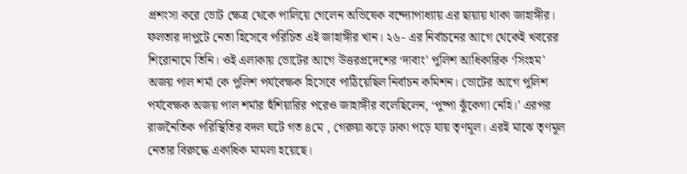প্রশংসা করে ভোট ক্ষেত্র থেকে পালিয়ে গেলেন অভিষেক বন্দ্যোপাধ্যায় এর ছায়ায় থাকা জাহাঙ্গীর। ফলতার দাপুটে নেতা হিসেবে পরিচিত এই জাহাঙ্গীর খান। ২৬- এর নির্বাচনের আগে থেকেই খবরের শিরোনামে তিনি। ওই এলাকায় ভোটের আগে উত্তরপ্রদেশের ‘দাবাং’ পুলিশ আধিকারিক ‘সিংহম’ অজয় পাল শর্মা কে পুলিশ পর্যবেক্ষক হিসেবে পাঠিয়েছিল নির্বাচন কমিশন। ভোটের আগে পুলিশ পর্যবেক্ষক অজয় পাল শর্মার হুঁশিয়ারির পরেও জাহাঙ্গীর বলেছিলেন, ‘পুষ্পা ঝুঁকেগা নেহি।’ এরপর রাজনৈতিক পরিস্থিতির বদল ঘটে গত ৪মে , গেরুয়া ঝড়ে ঢাকা পড়ে যায় তৃণমূল। এরই মাঝে তৃণমূল নেতার বিরুদ্ধে একাধিক মামলা হয়েছে।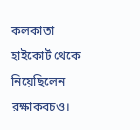কলকাতা হাইকোর্ট থেকে নিয়েছিলেন রক্ষাকবচও।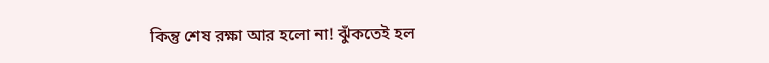কিন্তু শেষ রক্ষা আর হলো না! ঝুঁকতেই হল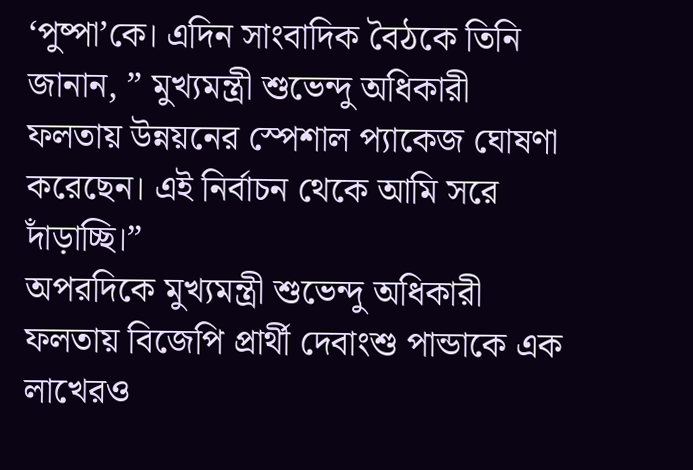‘পুষ্পা’কে। এদিন সাংবাদিক বৈঠকে তিনি জানান, ” মুখ্যমন্ত্রী শুভেন্দু অধিকারী ফলতায় উন্নয়নের স্পেশাল প্যাকেজ ঘোষণা করেছেন। এই নির্বাচন থেকে আমি সরে দাঁড়াচ্ছি।”
অপরদিকে মুখ্যমন্ত্রী শুভেন্দু অধিকারী ফলতায় বিজেপি প্রার্থী দেবাংশু পান্ডাকে এক লাখেরও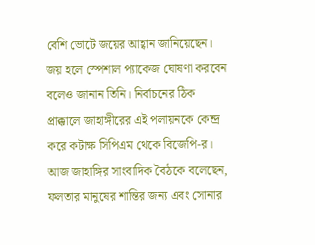বেশি ভোটে জয়ের আহ্বান জানিয়েছেন। জয় হলে স্পেশাল প্যাকেজ ঘোষণা করবেন বলেও জানান তিনি। নির্বাচনের ঠিক প্রাক্কালে জাহাঙ্গীরের এই পলায়নকে কেন্দ্র করে কটাক্ষ সিপিএম থেকে বিজেপি-র।
আজ জাহাঙ্গির সাংবাদিক বৈঠকে বলেছেন, ফলতার মানুষের শান্তির জন্য এবং সোনার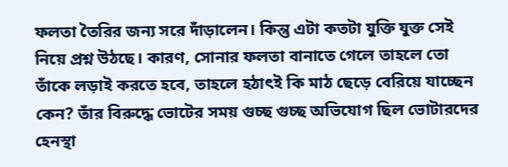ফলতা তৈরির জন্য সরে দাঁড়ালেন। কিন্তু এটা কতটা যুক্তি যুক্ত সেই নিয়ে প্রশ্ন উঠছে। কারণ, সোনার ফলতা বানাতে গেলে তাহলে তো তাঁকে লড়াই করতে হবে, তাহলে হঠাৎই কি মাঠ ছেড়ে বেরিয়ে যাচ্ছেন কেন? তাঁর বিরুদ্ধে ভোটের সময় গুচ্ছ গুচ্ছ অভিযোগ ছিল ভোটারদের হেনস্থা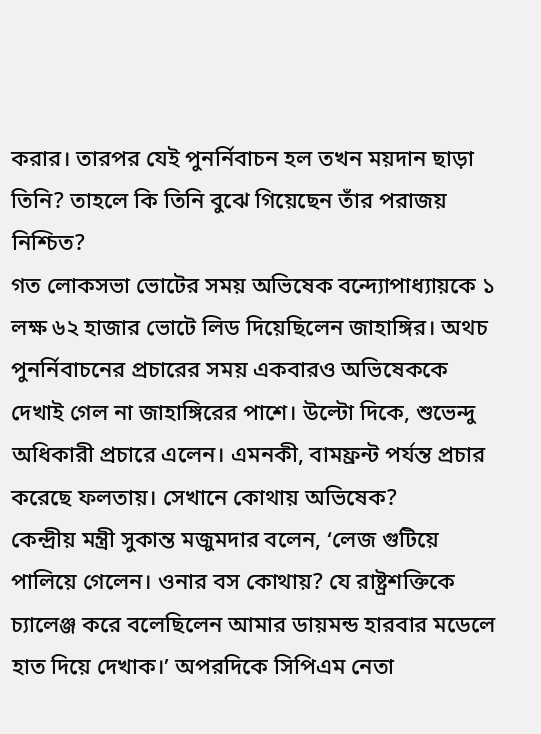করার। তারপর যেই পুনর্নিবাচন হল তখন ময়দান ছাড়া তিনি? তাহলে কি তিনি বুঝে গিয়েছেন তাঁর পরাজয় নিশ্চিত?
গত লোকসভা ভোটের সময় অভিষেক বন্দ্যোপাধ্যায়কে ১ লক্ষ ৬২ হাজার ভোটে লিড দিয়েছিলেন জাহাঙ্গির। অথচ পুনর্নিবাচনের প্রচারের সময় একবারও অভিষেককে দেখাই গেল না জাহাঙ্গিরের পাশে। উল্টো দিকে, শুভেন্দু অধিকারী প্রচারে এলেন। এমনকী, বামফ্রন্ট পর্যন্ত প্রচার করেছে ফলতায়। সেখানে কোথায় অভিষেক?
কেন্দ্রীয় মন্ত্রী সুকান্ত মজুমদার বলেন, ‘লেজ গুটিয়ে পালিয়ে গেলেন। ওনার বস কোথায়? যে রাষ্ট্রশক্তিকে চ্যালেঞ্জ করে বলেছিলেন আমার ডায়মন্ড হারবার মডেলে হাত দিয়ে দেখাক।’ অপরদিকে সিপিএম নেতা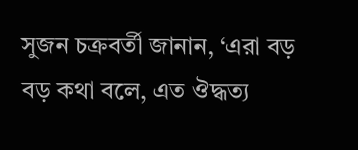সুজন চক্রবর্তী জানান, ‘এরা বড় বড় কথা বলে, এত ঔদ্ধত্য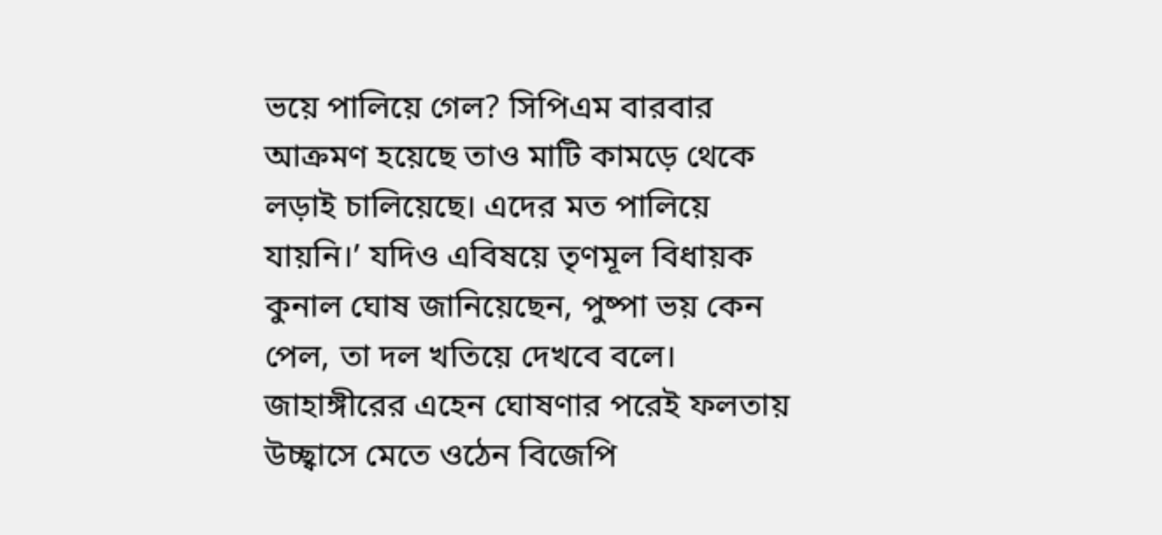ভয়ে পালিয়ে গেল? সিপিএম বারবার আক্রমণ হয়েছে তাও মাটি কামড়ে থেকে লড়াই চালিয়েছে। এদের মত পালিয়ে যায়নি।’ যদিও এবিষয়ে তৃণমূল বিধায়ক কুনাল ঘোষ জানিয়েছেন, পুষ্পা ভয় কেন পেল, তা দল খতিয়ে দেখবে বলে। জাহাঙ্গীরের এহেন ঘোষণার পরেই ফলতায় উচ্ছ্বাসে মেতে ওঠেন বিজেপি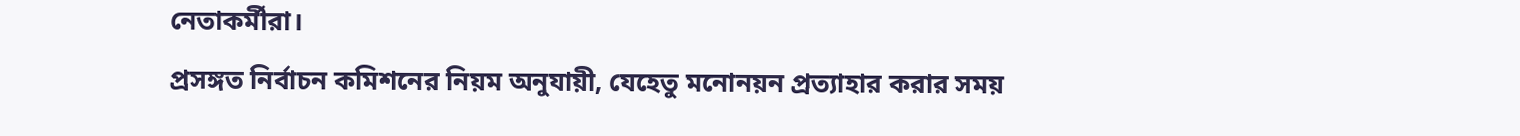নেতাকর্মীরা।
প্রসঙ্গত নির্বাচন কমিশনের নিয়ম অনুযায়ী, যেহেতু মনোনয়ন প্রত্যাহার করার সময়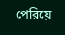পেরিয়ে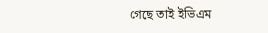গেছে তাই ইভিএম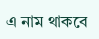এ নাম থাকবে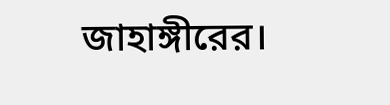জাহাঙ্গীরের।